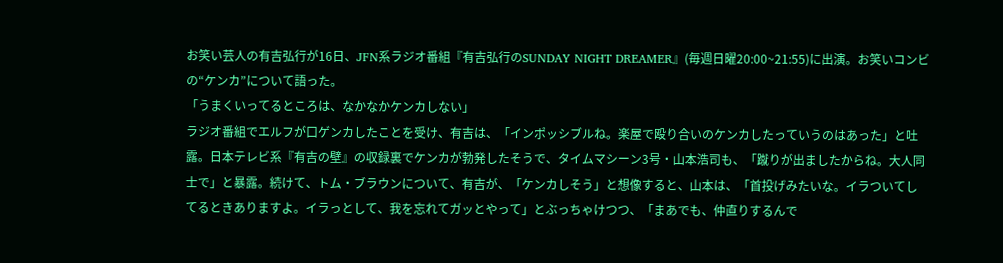お笑い芸人の有吉弘行が16日、JFN系ラジオ番組『有吉弘行のSUNDAY NIGHT DREAMER』(毎週日曜20:00~21:55)に出演。お笑いコンビの“ケンカ”について語った。
「うまくいってるところは、なかなかケンカしない」
ラジオ番組でエルフが口ゲンカしたことを受け、有吉は、「インポッシブルね。楽屋で殴り合いのケンカしたっていうのはあった」と吐露。日本テレビ系『有吉の壁』の収録裏でケンカが勃発したそうで、タイムマシーン3号・山本浩司も、「蹴りが出ましたからね。大人同士で」と暴露。続けて、トム・ブラウンについて、有吉が、「ケンカしそう」と想像すると、山本は、「首投げみたいな。イラついてしてるときありますよ。イラっとして、我を忘れてガッとやって」とぶっちゃけつつ、「まあでも、仲直りするんで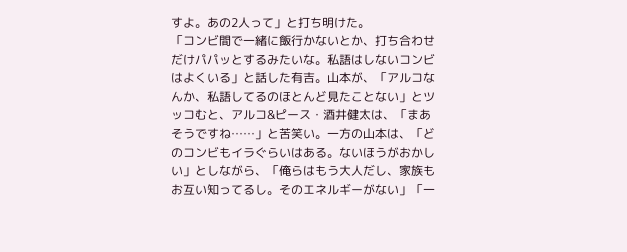すよ。あの2人って」と打ち明けた。
「コンビ間で一緒に飯行かないとか、打ち合わせだけパパッとするみたいな。私語はしないコンビはよくいる」と話した有吉。山本が、「アルコなんか、私語してるのほとんど見たことない」とツッコむと、アルコ&ピース・酒井健太は、「まあそうですね……」と苦笑い。一方の山本は、「どのコンビもイラぐらいはある。ないほうがおかしい」としながら、「俺らはもう大人だし、家族もお互い知ってるし。そのエネルギーがない」「一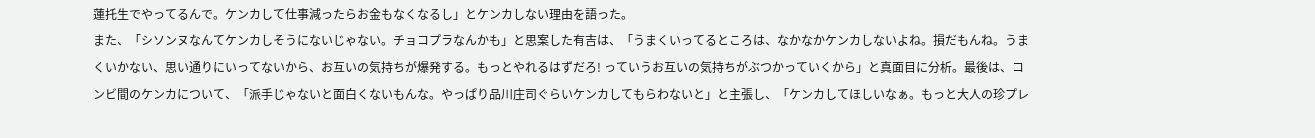蓮托生でやってるんで。ケンカして仕事減ったらお金もなくなるし」とケンカしない理由を語った。
また、「シソンヌなんてケンカしそうにないじゃない。チョコプラなんかも」と思案した有吉は、「うまくいってるところは、なかなかケンカしないよね。損だもんね。うまくいかない、思い通りにいってないから、お互いの気持ちが爆発する。もっとやれるはずだろ! っていうお互いの気持ちがぶつかっていくから」と真面目に分析。最後は、コンビ間のケンカについて、「派手じゃないと面白くないもんな。やっぱり品川庄司ぐらいケンカしてもらわないと」と主張し、「ケンカしてほしいなぁ。もっと大人の珍プレ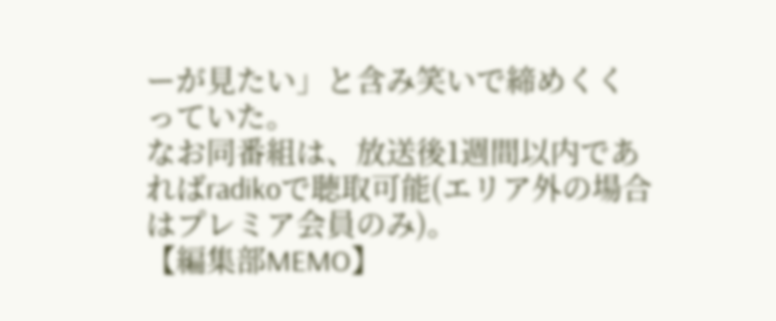ーが見たい」と含み笑いで締めくくっていた。
なお同番組は、放送後1週間以内であればradikoで聴取可能(エリア外の場合はプレミア会員のみ)。
【編集部MEMO】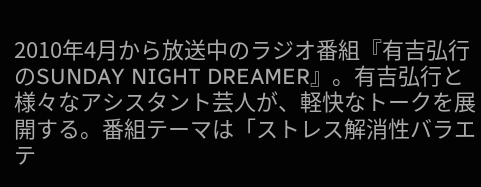2010年4月から放送中のラジオ番組『有吉弘行のSUNDAY NIGHT DREAMER』。有吉弘行と様々なアシスタント芸人が、軽快なトークを展開する。番組テーマは「ストレス解消性バラエテ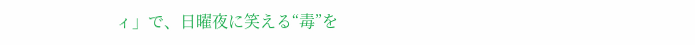ィ」で、日曜夜に笑える“毒”を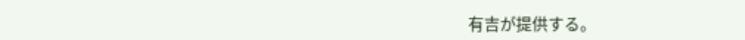有吉が提供する。